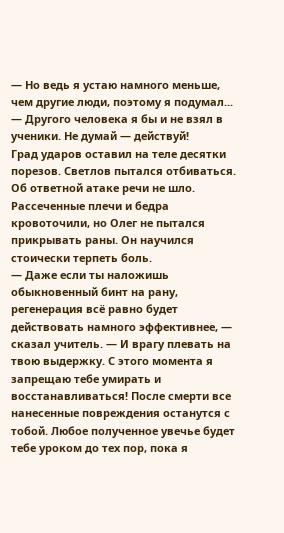— Но ведь я устаю намного меньше, чем другие люди, поэтому я подумал...
— Другого человека я бы и не взял в ученики. Не думай — действуй!
Град ударов оставил на теле десятки порезов. Светлов пытался отбиваться. Об ответной атаке речи не шло. Рассеченные плечи и бедра кровоточили, но Олег не пытался прикрывать раны. Он научился стоически терпеть боль.
— Даже если ты наложишь обыкновенный бинт на рану, регенерация всё равно будет действовать намного эффективнее, — сказал учитель. — И врагу плевать на твою выдержку. С этого момента я запрещаю тебе умирать и восстанавливаться! После смерти все нанесенные повреждения останутся с тобой. Любое полученное увечье будет тебе уроком до тех пор, пока я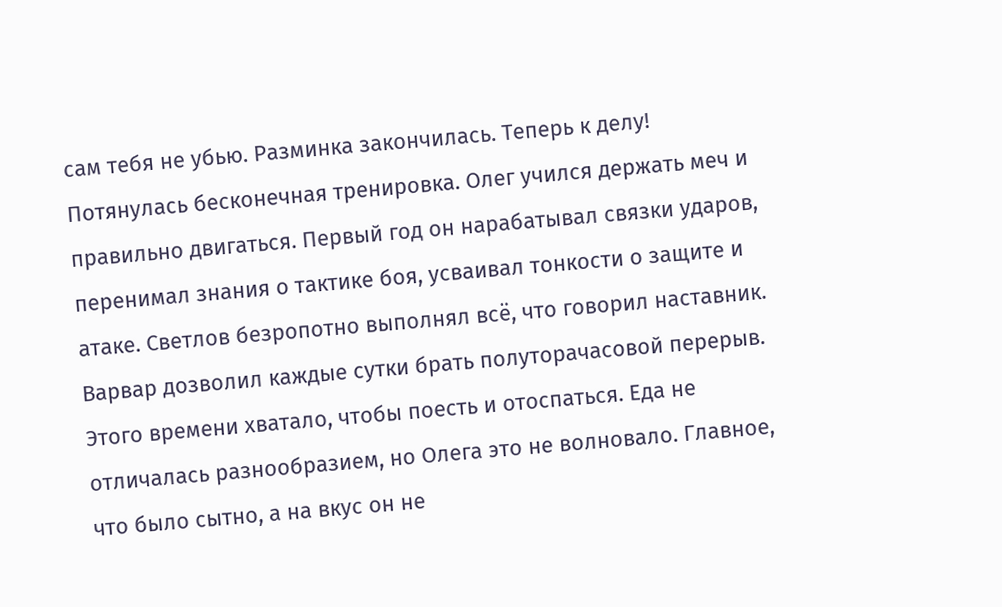сам тебя не убью. Разминка закончилась. Теперь к делу!
Потянулась бесконечная тренировка. Олег учился держать меч и правильно двигаться. Первый год он нарабатывал связки ударов, перенимал знания о тактике боя, усваивал тонкости о защите и атаке. Светлов безропотно выполнял всё, что говорил наставник.
Варвар дозволил каждые сутки брать полуторачасовой перерыв. Этого времени хватало, чтобы поесть и отоспаться. Еда не отличалась разнообразием, но Олега это не волновало. Главное, что было сытно, а на вкус он не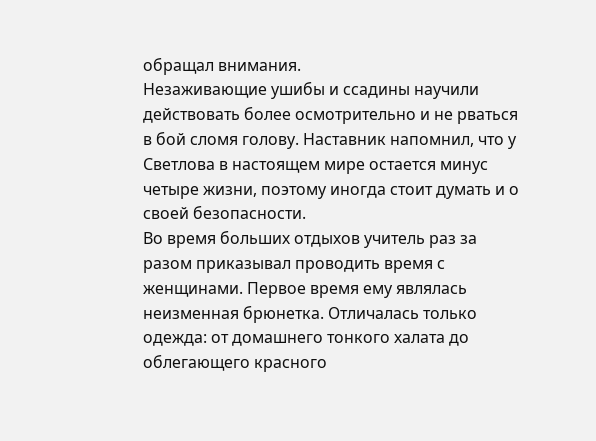обращал внимания.
Незаживающие ушибы и ссадины научили действовать более осмотрительно и не рваться в бой сломя голову. Наставник напомнил, что у Светлова в настоящем мире остается минус четыре жизни, поэтому иногда стоит думать и о своей безопасности.
Во время больших отдыхов учитель раз за разом приказывал проводить время с женщинами. Первое время ему являлась неизменная брюнетка. Отличалась только одежда: от домашнего тонкого халата до облегающего красного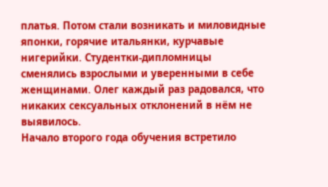платья. Потом стали возникать и миловидные японки, горячие итальянки, курчавые нигерийки. Студентки-дипломницы сменялись взрослыми и уверенными в себе женщинами. Олег каждый раз радовался, что никаких сексуальных отклонений в нём не выявилось.
Начало второго года обучения встретило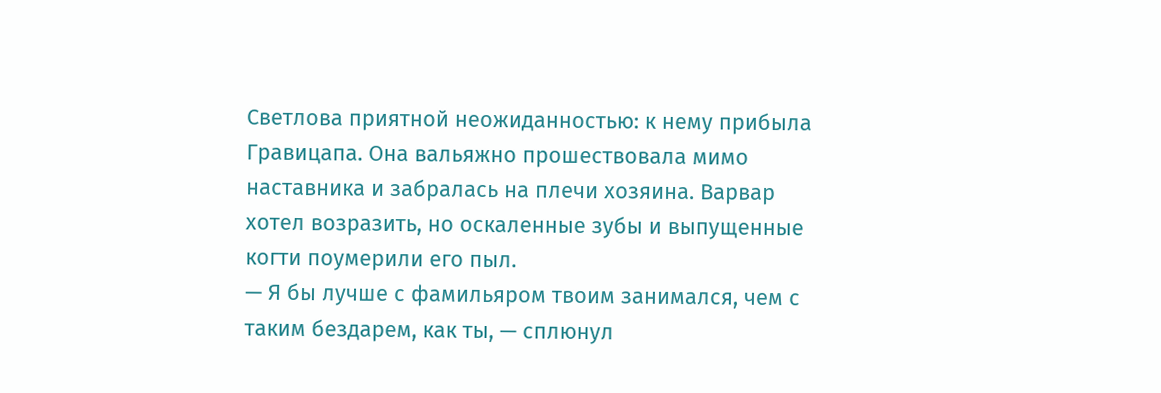Светлова приятной неожиданностью: к нему прибыла Гравицапа. Она вальяжно прошествовала мимо наставника и забралась на плечи хозяина. Варвар хотел возразить, но оскаленные зубы и выпущенные когти поумерили его пыл.
— Я бы лучше с фамильяром твоим занимался, чем с таким бездарем, как ты, — сплюнул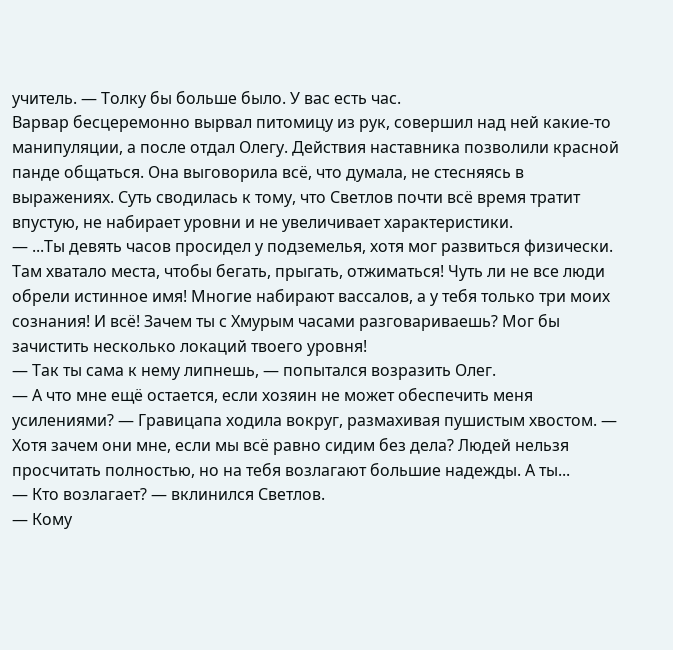учитель. — Толку бы больше было. У вас есть час.
Варвар бесцеремонно вырвал питомицу из рук, совершил над ней какие-то манипуляции, а после отдал Олегу. Действия наставника позволили красной панде общаться. Она выговорила всё, что думала, не стесняясь в выражениях. Суть сводилась к тому, что Светлов почти всё время тратит впустую, не набирает уровни и не увеличивает характеристики.
— ...Ты девять часов просидел у подземелья, хотя мог развиться физически. Там хватало места, чтобы бегать, прыгать, отжиматься! Чуть ли не все люди обрели истинное имя! Многие набирают вассалов, а у тебя только три моих сознания! И всё! Зачем ты с Хмурым часами разговариваешь? Мог бы зачистить несколько локаций твоего уровня!
— Так ты сама к нему липнешь, — попытался возразить Олег.
— А что мне ещё остается, если хозяин не может обеспечить меня усилениями? — Гравицапа ходила вокруг, размахивая пушистым хвостом. — Хотя зачем они мне, если мы всё равно сидим без дела? Людей нельзя просчитать полностью, но на тебя возлагают большие надежды. А ты...
— Кто возлагает? — вклинился Светлов.
— Кому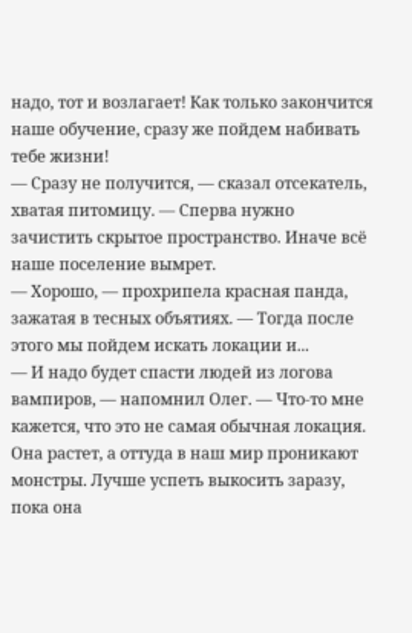надо, тот и возлагает! Как только закончится наше обучение, сразу же пойдем набивать тебе жизни!
— Сразу не получится, — сказал отсекатель, хватая питомицу. — Сперва нужно зачистить скрытое пространство. Иначе всё наше поселение вымрет.
— Хорошо, — прохрипела красная панда, зажатая в тесных объятиях. — Тогда после этого мы пойдем искать локации и...
— И надо будет спасти людей из логова вампиров, — напомнил Олег. — Что-то мне кажется, что это не самая обычная локация. Она растет, а оттуда в наш мир проникают монстры. Лучше успеть выкосить заразу, пока она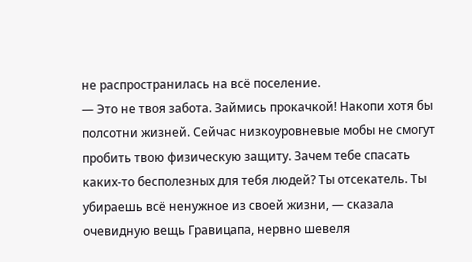не распространилась на всё поселение.
— Это не твоя забота. Займись прокачкой! Накопи хотя бы полсотни жизней. Сейчас низкоуровневые мобы не смогут пробить твою физическую защиту. Зачем тебе спасать каких-то бесполезных для тебя людей? Ты отсекатель. Ты убираешь всё ненужное из своей жизни, — сказала очевидную вещь Гравицапа, нервно шевеля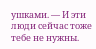ушками. — И эти люди сейчас тоже тебе не нужны.